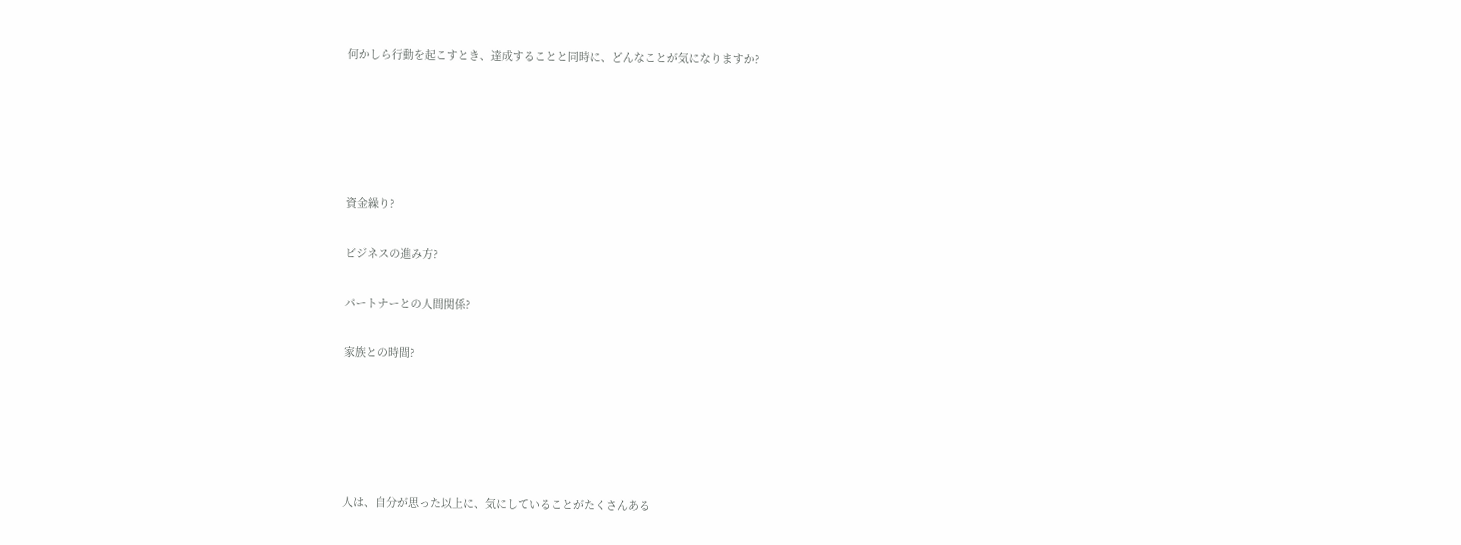何かしら行動を起こすとき、達成することと同時に、どんなことが気になりますか?





資金繰り?

ビジネスの進み方?

パートナーとの人間関係?

家族との時間?





人は、自分が思った以上に、気にしていることがたくさんある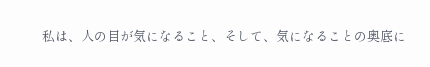私は、人の目が気になること、そして、気になることの奥底に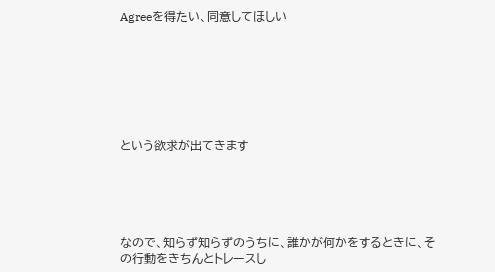Agreeを得たい、同意してほしい







という欲求が出てきます





なので、知らず知らずのうちに、誰かが何かをするときに、その行動をきちんとトレースし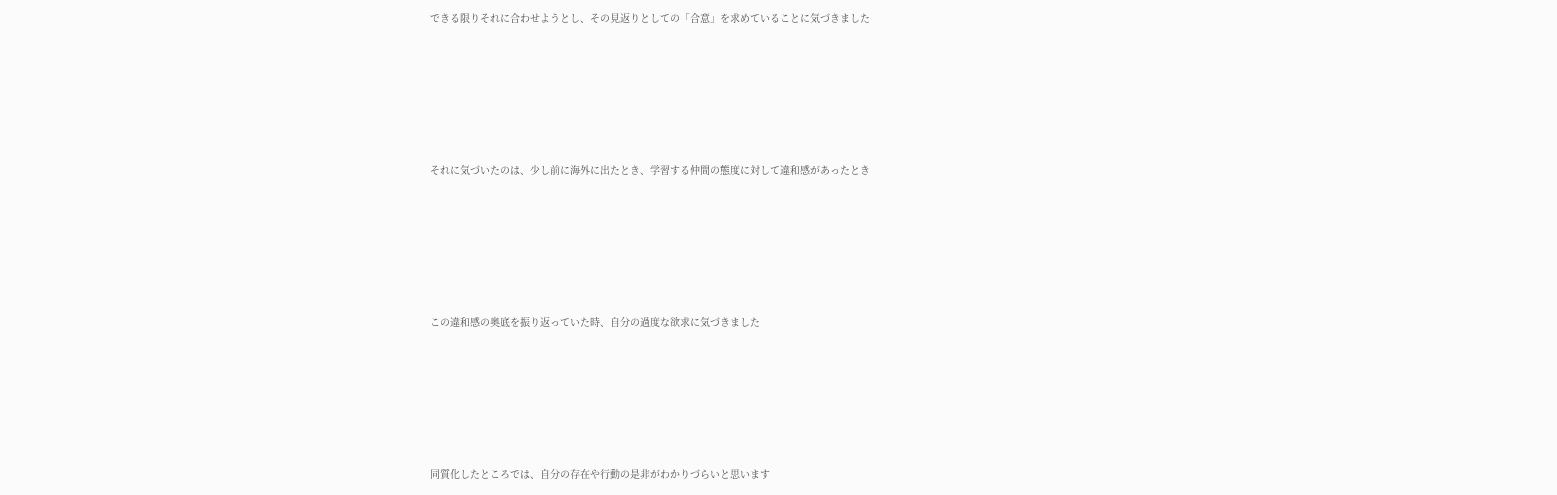できる限りそれに合わせようとし、その見返りとしての「合意」を求めていることに気づきました







それに気づいたのは、少し前に海外に出たとき、学習する仲間の態度に対して違和感があったとき







この違和感の奥底を振り返っていた時、自分の過度な欲求に気づきました







同質化したところでは、自分の存在や行動の是非がわかりづらいと思います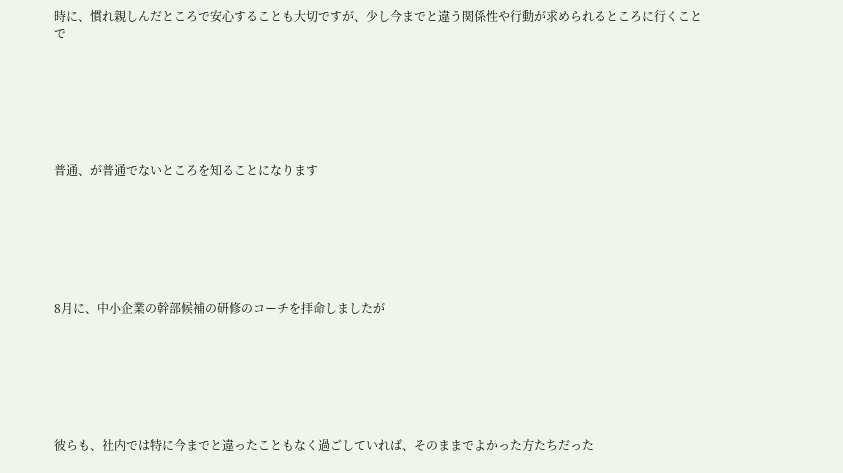時に、慣れ親しんだところで安心することも大切ですが、少し今までと違う関係性や行動が求められるところに行くことで







普通、が普通でないところを知ることになります







8月に、中小企業の幹部候補の研修のコーチを拝命しましたが







彼らも、社内では特に今までと違ったこともなく過ごしていれば、そのままでよかった方たちだった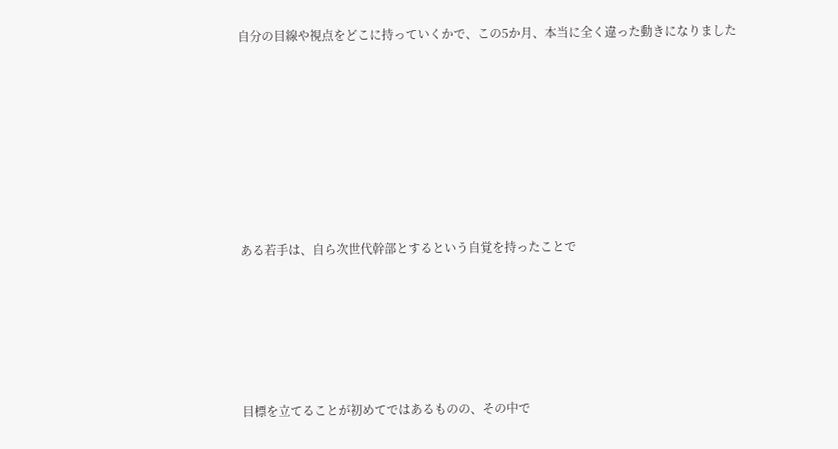自分の目線や視点をどこに持っていくかで、この5か月、本当に全く違った動きになりました







ある若手は、自ら次世代幹部とするという自覚を持ったことで





目標を立てることが初めてではあるものの、その中で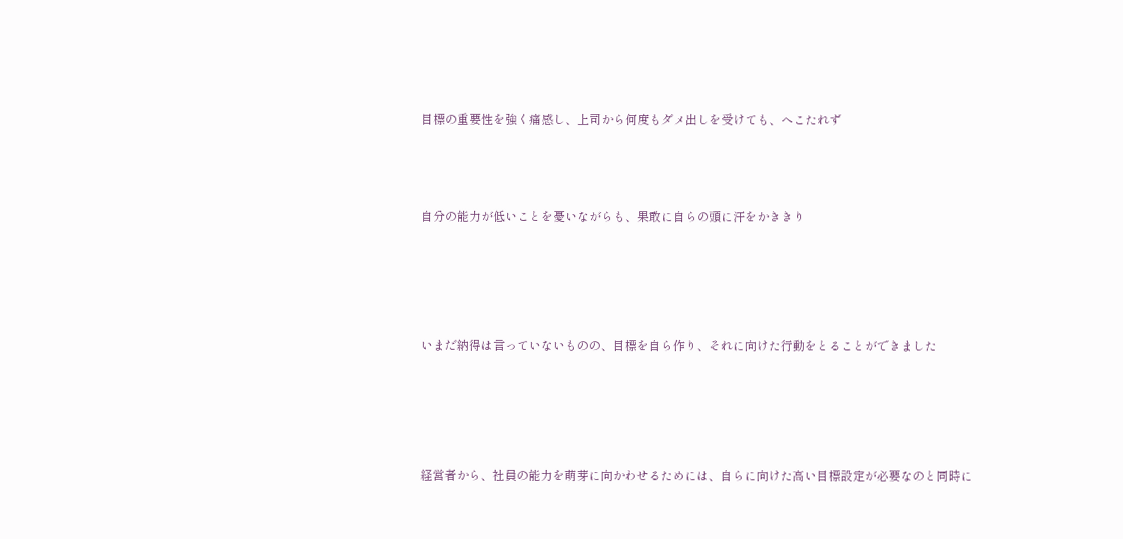目標の重要性を強く痛感し、上司から何度もダメ出しを受けても、へこたれず





自分の能力が低いことを憂いながらも、果敢に自らの頭に汗をかききり







いまだ納得は言っていないものの、目標を自ら作り、それに向けた行動をとることができました







経営者から、社員の能力を萌芽に向かわせるためには、自らに向けた高い目標設定が必要なのと同時に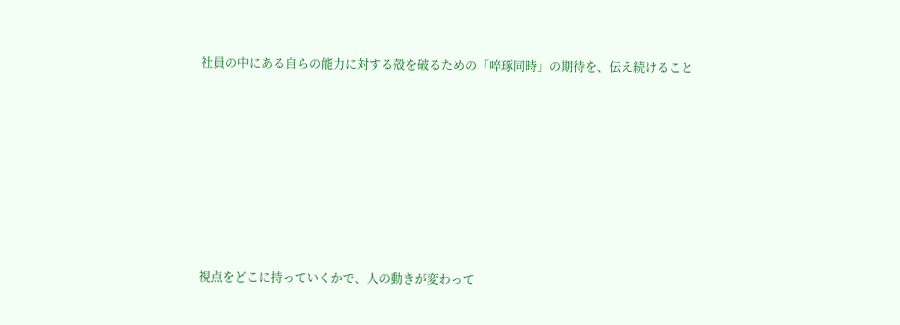社員の中にある自らの能力に対する殻を破るための「啐琢同時」の期待を、伝え続けること







視点をどこに持っていくかで、人の動きが変わって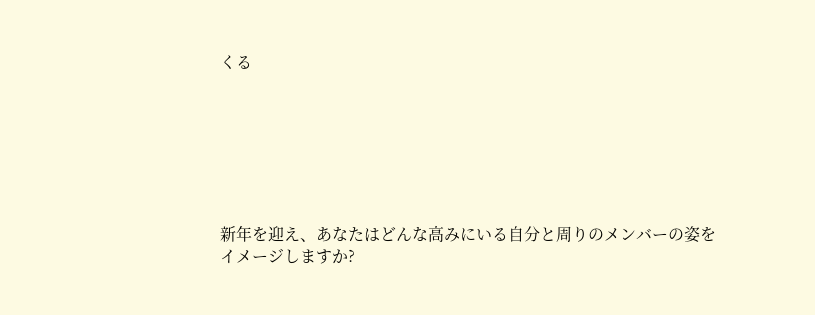くる







新年を迎え、あなたはどんな高みにいる自分と周りのメンバーの姿をイメージしますか?